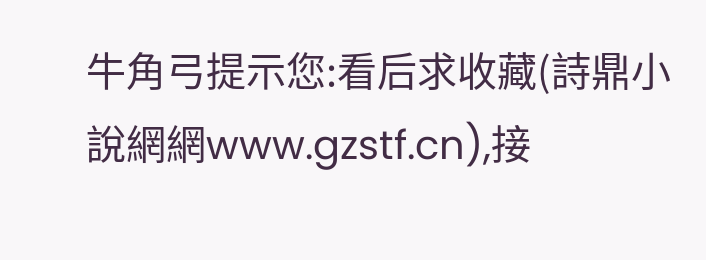牛角弓提示您:看后求收藏(詩鼎小說網網www.gzstf.cn),接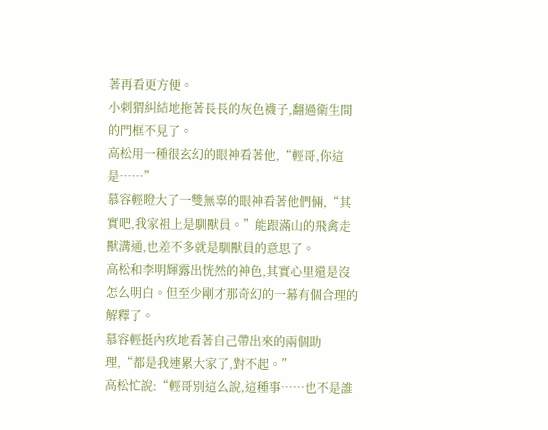著再看更方便。
小刺猬糾結地拖著長長的灰色襪子,翻過衛生間的門框不見了。
高松用一種很玄幻的眼神看著他,“輕哥,你這是……”
慕容輕瞪大了一雙無辜的眼神看著他們倆,“其實吧,我家祖上是馴獸員。”能跟滿山的飛禽走獸溝通,也差不多就是馴獸員的意思了。
高松和李明輝露出恍然的神色,其實心里還是沒怎么明白。但至少剛才那奇幻的一幕有個合理的解釋了。
慕容輕挺內疚地看著自己帶出來的兩個助理,“都是我連累大家了,對不起。”
高松忙說:“輕哥別這么說,這種事……也不是誰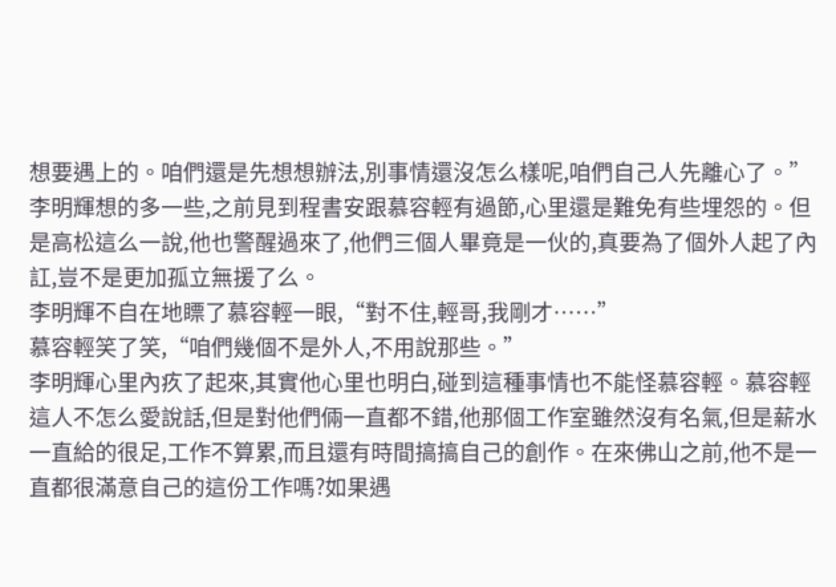想要遇上的。咱們還是先想想辦法,別事情還沒怎么樣呢,咱們自己人先離心了。”
李明輝想的多一些,之前見到程書安跟慕容輕有過節,心里還是難免有些埋怨的。但是高松這么一說,他也警醒過來了,他們三個人畢竟是一伙的,真要為了個外人起了內訌,豈不是更加孤立無援了么。
李明輝不自在地瞟了慕容輕一眼,“對不住,輕哥,我剛才……”
慕容輕笑了笑,“咱們幾個不是外人,不用說那些。”
李明輝心里內疚了起來,其實他心里也明白,碰到這種事情也不能怪慕容輕。慕容輕這人不怎么愛說話,但是對他們倆一直都不錯,他那個工作室雖然沒有名氣,但是薪水一直給的很足,工作不算累,而且還有時間搞搞自己的創作。在來佛山之前,他不是一直都很滿意自己的這份工作嗎?如果遇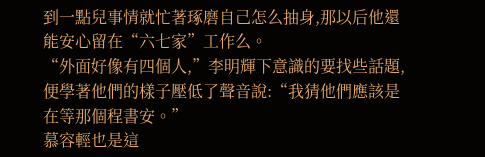到一點兒事情就忙著琢磨自己怎么抽身,那以后他還能安心留在“六七家”工作么。
“外面好像有四個人,”李明輝下意識的要找些話題,便學著他們的樣子壓低了聲音說:“我猜他們應該是在等那個程書安。”
慕容輕也是這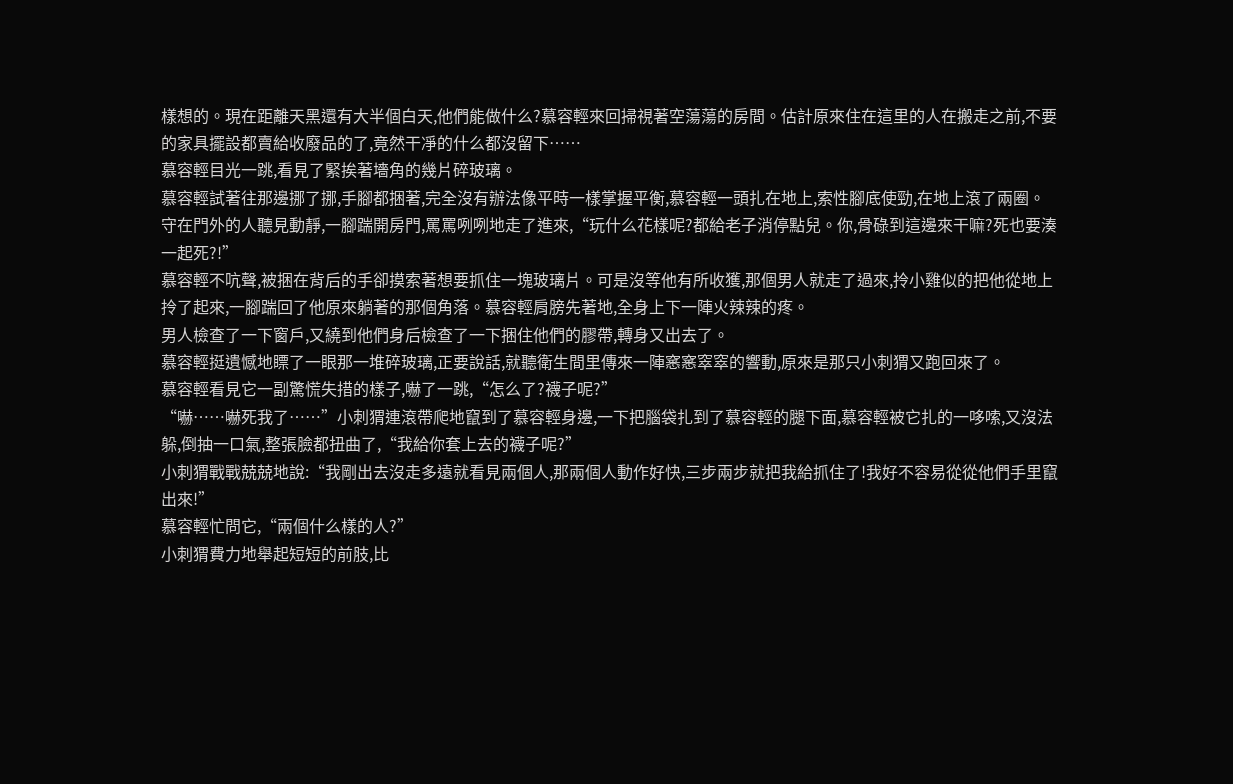樣想的。現在距離天黑還有大半個白天,他們能做什么?慕容輕來回掃視著空蕩蕩的房間。估計原來住在這里的人在搬走之前,不要的家具擺設都賣給收廢品的了,竟然干凈的什么都沒留下……
慕容輕目光一跳,看見了緊挨著墻角的幾片碎玻璃。
慕容輕試著往那邊挪了挪,手腳都捆著,完全沒有辦法像平時一樣掌握平衡,慕容輕一頭扎在地上,索性腳底使勁,在地上滾了兩圈。
守在門外的人聽見動靜,一腳踹開房門,罵罵咧咧地走了進來,“玩什么花樣呢?都給老子消停點兒。你,骨碌到這邊來干嘛?死也要湊一起死?!”
慕容輕不吭聲,被捆在背后的手卻摸索著想要抓住一塊玻璃片。可是沒等他有所收獲,那個男人就走了過來,拎小雞似的把他從地上拎了起來,一腳踹回了他原來躺著的那個角落。慕容輕肩膀先著地,全身上下一陣火辣辣的疼。
男人檢查了一下窗戶,又繞到他們身后檢查了一下捆住他們的膠帶,轉身又出去了。
慕容輕挺遺憾地瞟了一眼那一堆碎玻璃,正要說話,就聽衛生間里傳來一陣窸窸窣窣的響動,原來是那只小刺猬又跑回來了。
慕容輕看見它一副驚慌失措的樣子,嚇了一跳,“怎么了?襪子呢?”
“嚇……嚇死我了……”小刺猬連滾帶爬地竄到了慕容輕身邊,一下把腦袋扎到了慕容輕的腿下面,慕容輕被它扎的一哆嗦,又沒法躲,倒抽一口氣,整張臉都扭曲了,“我給你套上去的襪子呢?”
小刺猬戰戰兢兢地說:“我剛出去沒走多遠就看見兩個人,那兩個人動作好快,三步兩步就把我給抓住了!我好不容易從從他們手里竄出來!”
慕容輕忙問它,“兩個什么樣的人?”
小刺猬費力地舉起短短的前肢,比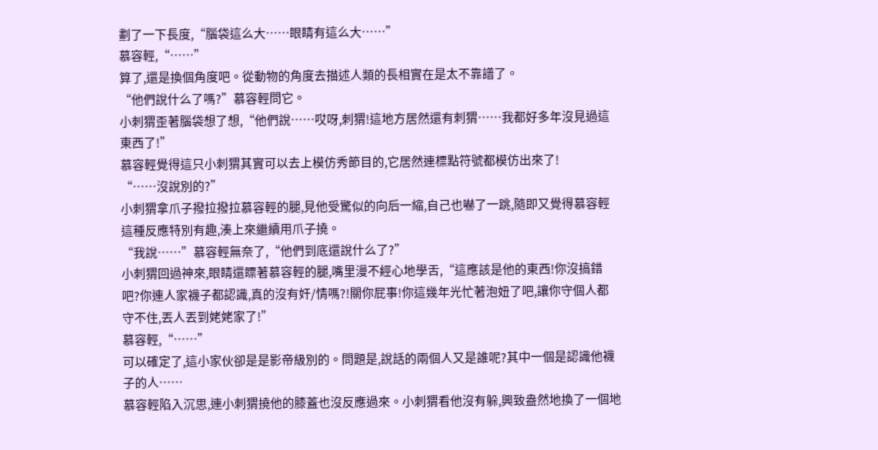劃了一下長度,“腦袋這么大……眼睛有這么大……”
慕容輕,“……”
算了,還是換個角度吧。從動物的角度去描述人類的長相實在是太不靠譜了。
“他們說什么了嗎?”慕容輕問它。
小刺猬歪著腦袋想了想,“他們說……哎呀,刺猬!這地方居然還有刺猬……我都好多年沒見過這東西了!”
慕容輕覺得這只小刺猬其實可以去上模仿秀節目的,它居然連標點符號都模仿出來了!
“……沒說別的?”
小刺猬拿爪子撥拉撥拉慕容輕的腿,見他受驚似的向后一縮,自己也嚇了一跳,隨即又覺得慕容輕這種反應特別有趣,湊上來繼續用爪子撓。
“我說……”慕容輕無奈了,“他們到底還說什么了?”
小刺猬回過神來,眼睛還瞟著慕容輕的腿,嘴里漫不經心地學舌,“這應該是他的東西!你沒搞錯吧?你連人家襪子都認識,真的沒有奸/情嗎?!關你屁事!你這幾年光忙著泡妞了吧,讓你守個人都守不住,丟人丟到姥姥家了!”
慕容輕,“……”
可以確定了,這小家伙卻是是影帝級別的。問題是,說話的兩個人又是誰呢?其中一個是認識他襪子的人……
慕容輕陷入沉思,連小刺猬撓他的膝蓋也沒反應過來。小刺猬看他沒有躲,興致盎然地換了一個地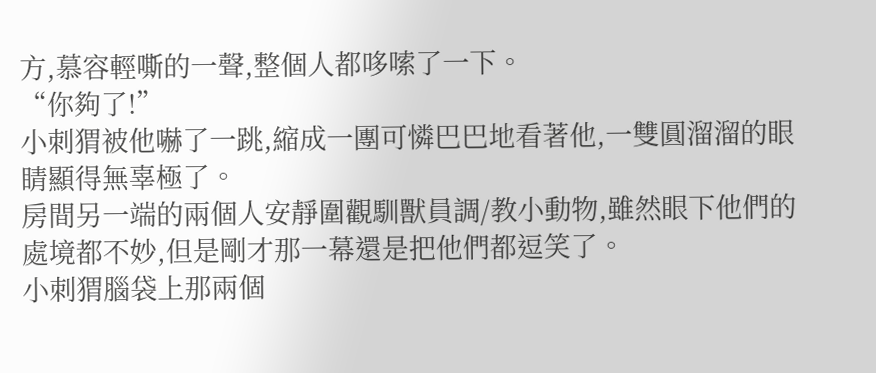方,慕容輕嘶的一聲,整個人都哆嗦了一下。
“你夠了!”
小刺猬被他嚇了一跳,縮成一團可憐巴巴地看著他,一雙圓溜溜的眼睛顯得無辜極了。
房間另一端的兩個人安靜圍觀馴獸員調/教小動物,雖然眼下他們的處境都不妙,但是剛才那一幕還是把他們都逗笑了。
小刺猬腦袋上那兩個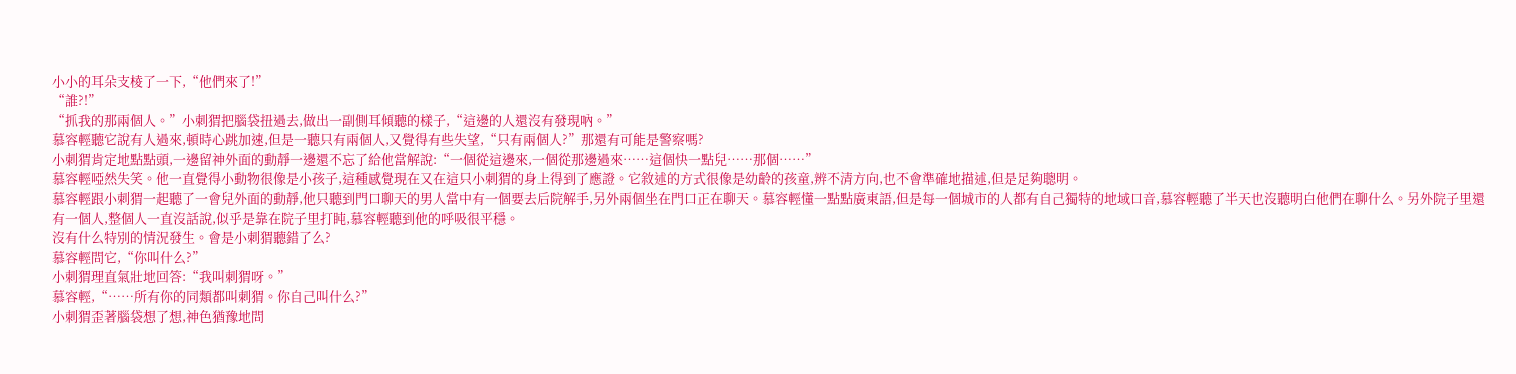小小的耳朵支棱了一下,“他們來了!”
“誰?!”
“抓我的那兩個人。”小刺猬把腦袋扭過去,做出一副側耳傾聽的樣子,“這邊的人還沒有發現吶。”
慕容輕聽它說有人過來,頓時心跳加速,但是一聽只有兩個人,又覺得有些失望,“只有兩個人?”那還有可能是警察嗎?
小刺猬肯定地點點頭,一邊留神外面的動靜一邊還不忘了給他當解說:“一個從這邊來,一個從那邊過來……這個快一點兒……那個……”
慕容輕啞然失笑。他一直覺得小動物很像是小孩子,這種感覺現在又在這只小刺猬的身上得到了應證。它敘述的方式很像是幼齡的孩童,辨不清方向,也不會準確地描述,但是足夠聰明。
慕容輕跟小刺猬一起聽了一會兒外面的動靜,他只聽到門口聊天的男人當中有一個要去后院解手,另外兩個坐在門口正在聊天。慕容輕懂一點點廣東語,但是每一個城市的人都有自己獨特的地域口音,慕容輕聽了半天也沒聽明白他們在聊什么。另外院子里還有一個人,整個人一直沒話說,似乎是靠在院子里打盹,慕容輕聽到他的呼吸很平穩。
沒有什么特別的情況發生。會是小刺猬聽錯了么?
慕容輕問它,“你叫什么?”
小刺猬理直氣壯地回答:“我叫刺猬呀。”
慕容輕,“……所有你的同類都叫刺猬。你自己叫什么?”
小刺猬歪著腦袋想了想,神色猶豫地問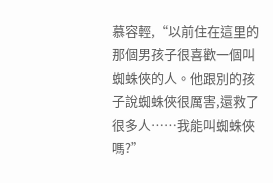慕容輕,“以前住在這里的那個男孩子很喜歡一個叫蜘蛛俠的人。他跟別的孩子說蜘蛛俠很厲害,還救了很多人……我能叫蜘蛛俠嗎?”